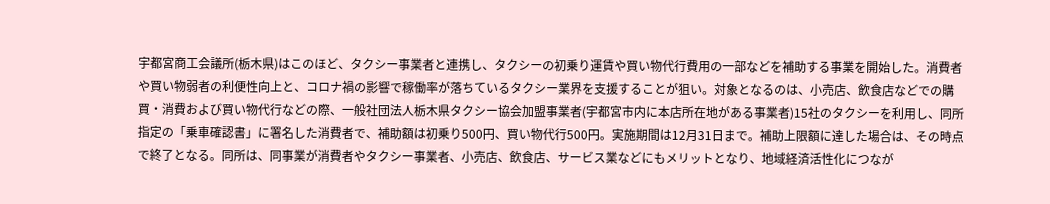宇都宮商工会議所(栃木県)はこのほど、タクシー事業者と連携し、タクシーの初乗り運賃や買い物代行費用の一部などを補助する事業を開始した。消費者や買い物弱者の利便性向上と、コロナ禍の影響で稼働率が落ちているタクシー業界を支援することが狙い。対象となるのは、小売店、飲食店などでの購買・消費および買い物代行などの際、一般社団法人栃木県タクシー協会加盟事業者(宇都宮市内に本店所在地がある事業者)15社のタクシーを利用し、同所指定の「乗車確認書」に署名した消費者で、補助額は初乗り500円、買い物代行500円。実施期間は12月31日まで。補助上限額に達した場合は、その時点で終了となる。同所は、同事業が消費者やタクシー事業者、小売店、飲食店、サービス業などにもメリットとなり、地域経済活性化につなが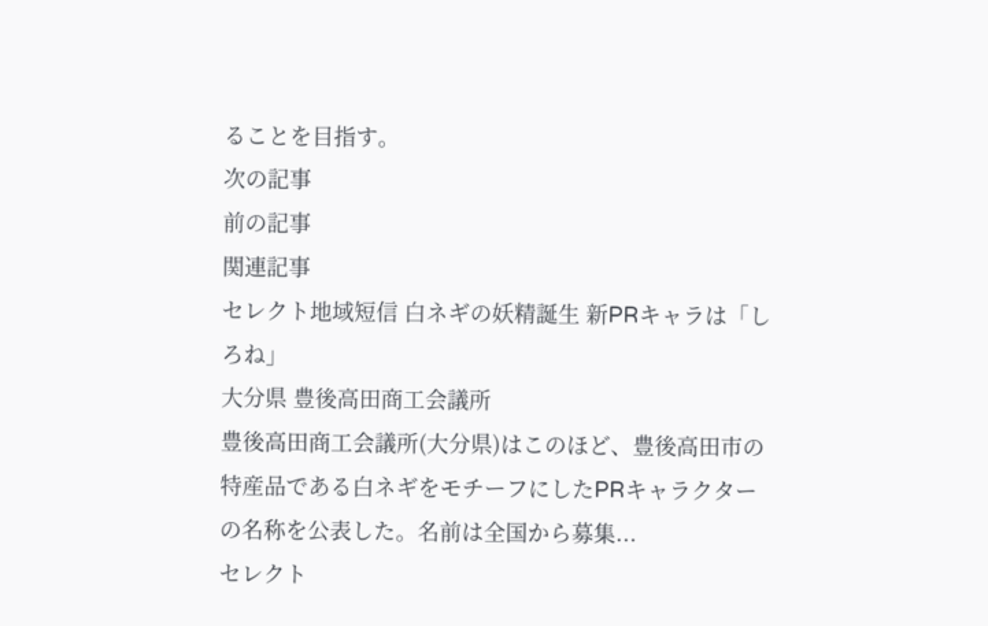ることを目指す。
次の記事
前の記事
関連記事
セレクト地域短信 白ネギの妖精誕生 新PRキャラは「しろね」
大分県 豊後高田商工会議所
豊後高田商工会議所(大分県)はこのほど、豊後高田市の特産品である白ネギをモチーフにしたPRキャラクターの名称を公表した。名前は全国から募集...
セレクト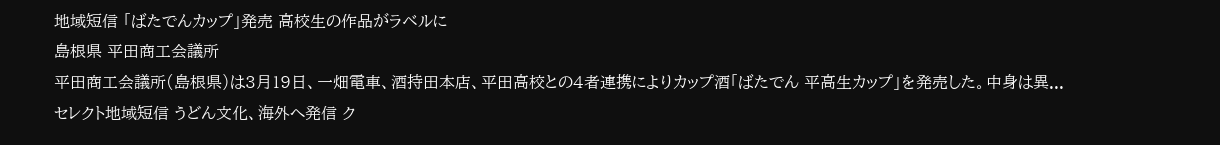地域短信 「ばたでんカップ」発売 高校生の作品がラベルに
島根県 平田商工会議所
平田商工会議所(島根県)は3月19日、一畑電車、酒持田本店、平田高校との4者連携によりカップ酒「ばたでん 平高生カップ」を発売した。中身は異...
セレクト地域短信 うどん文化、海外へ発信 ク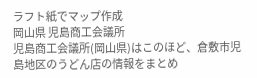ラフト紙でマップ作成
岡山県 児島商工会議所
児島商工会議所(岡山県)はこのほど、倉敷市児島地区のうどん店の情報をまとめ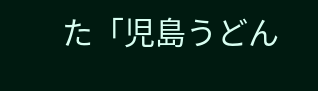た「児島うどん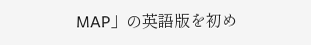MAP」の英語版を初め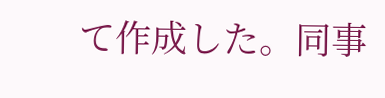て作成した。同事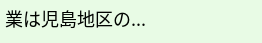業は児島地区の...